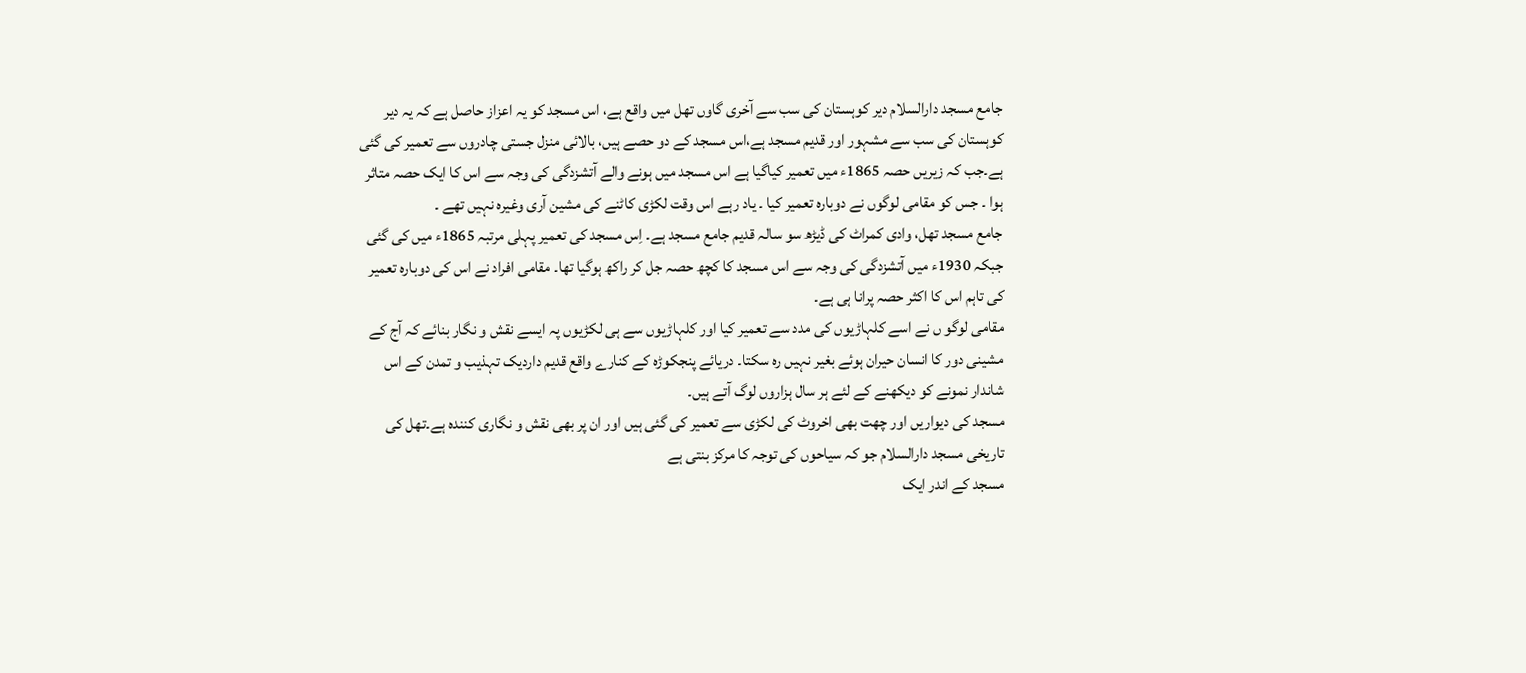جامع مسجد دارالسلام دیر کوہستان کی سب سے آخری گاوں تھل میں واقع ہے، اس مسجد کو یہ اعزاز حاصل ہے کہ یہ دیر کوہستان کی سب سے مشہور اور قدیم مسجد ہے،اس مسجد کے دو حصے ہیں، بالائی منزل جستی چادروں سے تعمیر کی گئی ہے۔جب کہ زیریں حصہ 1865ء میں تعمیر کیاگیا ہے اس مسجد میں ہونے والے آتشزدگی کی وجہ سے اس کا ایک حصہ متاثر ہوا ۔ جس کو مقامی لوگوں نے دوبارہ تعمیر کیا ۔ یاد رہے اس وقت لکڑی کاٹنے کی مشین آری وغیرہ نہیں تھے ۔
جامع مسجد تھل، وادی کمراٹ کی ڈیڑھ سو سالہ قدیم جامع مسجد ہے۔ اِس مسجد کی تعمیر پہلی مرتبہ 1865ء میں کی گئی جبکہ 1930ء میں آتشزدگی کی وجہ سے اس مسجد کا کچھ حصہ جل کر راکھ ہوگیا تھا۔ مقامی افراد نے اس کی دوبارہ تعمیر کی تاہم اس کا اکثر حصہ پرانا ہی ہے۔
مقامی لوگو ں نے اسے کلہاڑیوں کی مدد سے تعمیر کیا اور کلہاڑیوں سے ہی لکڑیوں پہ ایسے نقش و نگار بنائے کہ آج کے مشینی دور کا انسان حیران ہوئے بغیر نہیں رہ سکتا۔ دریائے پنجکوڑہ کے کنارے واقع قدیم داردیک تہذیب و تمدن کے اس شاندار نمونے کو دیکھنے کے لئے ہر سال ہزاروں لوگ آتے ہیں۔
مسجد کی دیواریں اور چھت بھی اخروٹ کی لکڑی سے تعمیر کی گئی ہیں اور ان پر بھی نقش و نگاری کنندہ ہے۔تھل کی تاریخی مسجد دارالسلام جو کہ سیاحوں کی توجہ کا مرکز بنتی ہے
مسجد کے اندر ایک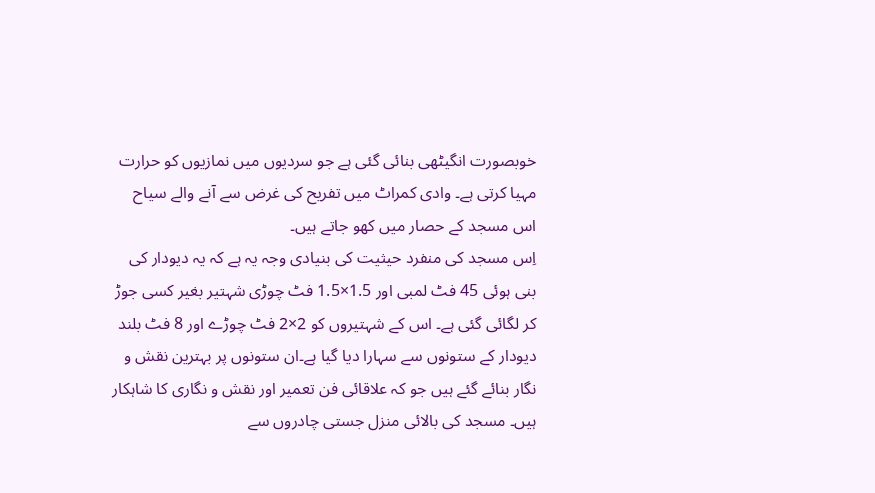خوبصورت انگیٹھی بنائی گئی ہے جو سردیوں میں نمازیوں کو حرارت مہیا کرتی ہے۔ وادی کمراٹ میں تفریح کی غرض سے آنے والے سیاح اس مسجد کے حصار میں کھو جاتے ہیں۔
اِس مسجد کی منفرد حیثیت کی بنیادی وجہ یہ ہے کہ یہ دیودار کی بنی ہوئی 45 فٹ لمبی اور 1.5×1.5 فٹ چوڑی شہتیر بغیر کسی جوڑ کر لگائی گئی ہے۔ اس کے شہتیروں کو 2×2 فٹ چوڑے اور 8 فٹ بلند دیودار کے ستونوں سے سہارا دیا گیا ہے۔ان ستونوں پر بہترین نقش و نگار بنائے گئے ہیں جو کہ علاقائی فن تعمیر اور نقش و نگاری کا شاہکار ہیں۔ مسجد کی بالائی منزل جستی چادروں سے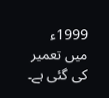1999ء میں تعمیر کی گئی ہے۔